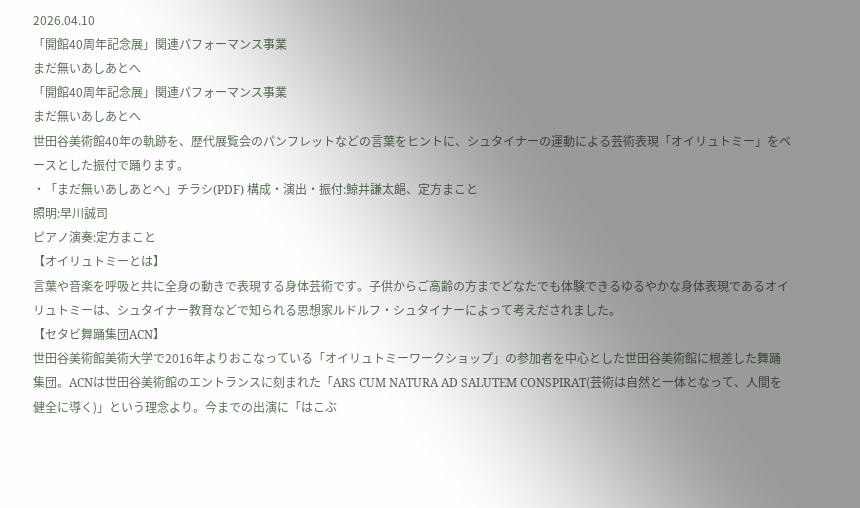2026.04.10
「開館40周年記念展」関連パフォーマンス事業
まだ無いあしあとへ
「開館40周年記念展」関連パフォーマンス事業
まだ無いあしあとへ
世田谷美術館40年の軌跡を、歴代展覧会のパンフレットなどの言葉をヒントに、シュタイナーの運動による芸術表現「オイリュトミー」をベースとした振付で踊ります。
・「まだ無いあしあとへ」チラシ(PDF) 構成・演出・振付:鯨井謙太郒、定方まこと
照明:早川誠司
ピアノ演奏:定方まこと
【オイリュトミーとは】
言葉や音楽を呼吸と共に全身の動きで表現する身体芸術です。子供からご高齢の方までどなたでも体験できるゆるやかな身体表現であるオイリュトミーは、シュタイナー教育などで知られる思想家ルドルフ・シュタイナーによって考えだされました。
【セタビ舞踊集団ACN】
世田谷美術館美術大学で2016年よりおこなっている「オイリュトミーワークショップ」の参加者を中心とした世田谷美術館に根差した舞踊集団。ACNは世田谷美術館のエントランスに刻まれた「ARS CUM NATURA AD SALUTEM CONSPIRAT(芸術は自然と一体となって、人間を健全に導く)」という理念より。今までの出演に「はこぶ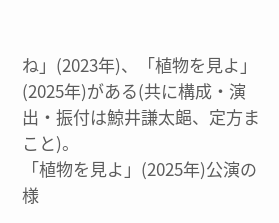ね」(2023年)、「植物を見よ」(2025年)がある(共に構成・演出・振付は鯨井謙太郒、定方まこと)。
「植物を見よ」(2025年)公演の様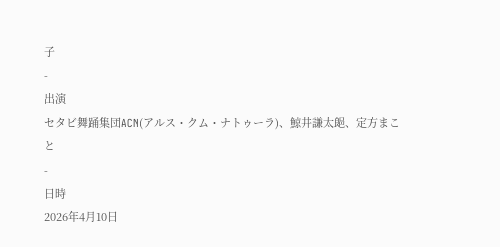子
-
出演
セタビ舞踊集団ACN(アルス・クム・ナトゥーラ)、鯨井謙太郒、定方まこと
-
日時
2026年4月10日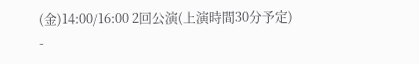(金)14:00/16:00 2回公演(上演時間30分予定)
-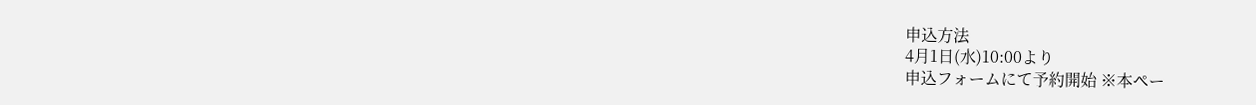申込方法
4月1日(水)10:00より
申込フォームにて予約開始 ※本ペー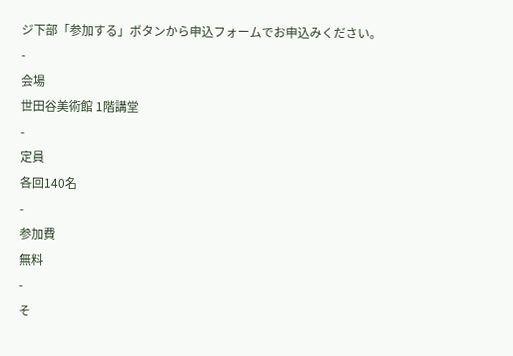ジ下部「参加する」ボタンから申込フォームでお申込みください。
-
会場
世田谷美術館 1階講堂
-
定員
各回140名
-
参加費
無料
-
そ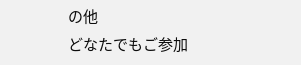の他
どなたでもご参加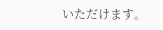いただけます。